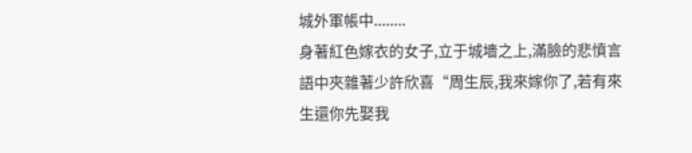城外軍帳中........
身著紅色嫁衣的女子,立于城墻之上,滿臉的悲憤言語中夾雜著少許欣喜“周生辰,我來嫁你了,若有來生還你先娶我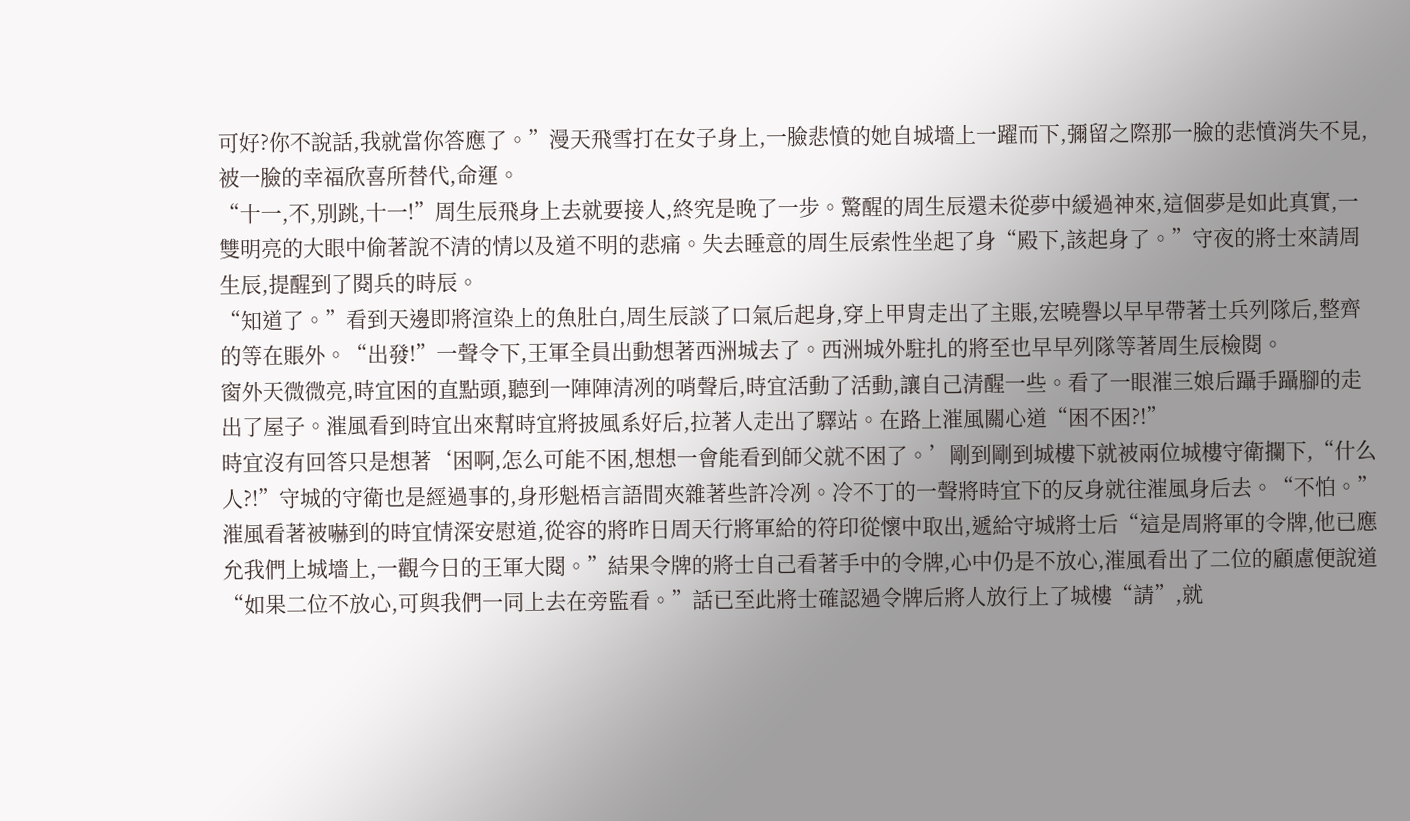可好?你不說話,我就當你答應了。”漫天飛雪打在女子身上,一臉悲憤的她自城墻上一躍而下,彌留之際那一臉的悲憤消失不見,被一臉的幸福欣喜所替代,命運。
“十一,不,別跳,十一!”周生辰飛身上去就要接人,終究是晚了一步。驚醒的周生辰還未從夢中緩過神來,這個夢是如此真實,一雙明亮的大眼中偷著說不清的情以及道不明的悲痛。失去睡意的周生辰索性坐起了身“殿下,該起身了。”守夜的將士來請周生辰,提醒到了閱兵的時辰。
“知道了。”看到天邊即將渲染上的魚肚白,周生辰談了口氣后起身,穿上甲胄走出了主賬,宏曉譽以早早帶著士兵列隊后,整齊的等在賬外。“出發!”一聲令下,王軍全員出動想著西洲城去了。西洲城外駐扎的將至也早早列隊等著周生辰檢閱。
窗外天微微亮,時宜困的直點頭,聽到一陣陣清冽的哨聲后,時宜活動了活動,讓自己清醒一些。看了一眼漼三娘后躡手躡腳的走出了屋子。漼風看到時宜出來幫時宜將披風系好后,拉著人走出了驛站。在路上漼風關心道“困不困?!”
時宜沒有回答只是想著‘困啊,怎么可能不困,想想一會能看到師父就不困了。’剛到剛到城樓下就被兩位城樓守衛攔下,“什么人?!”守城的守衛也是經過事的,身形魁梧言語間夾雜著些許冷冽。冷不丁的一聲將時宜下的反身就往漼風身后去。“不怕。”漼風看著被嚇到的時宜情深安慰道,從容的將昨日周天行將軍給的符印從懷中取出,遞給守城將士后“這是周將軍的令牌,他已應允我們上城墻上,一觀今日的王軍大閱。”結果令牌的將士自己看著手中的令牌,心中仍是不放心,漼風看出了二位的顧慮便說道“如果二位不放心,可與我們一同上去在旁監看。”話已至此將士確認過令牌后將人放行上了城樓“請”,就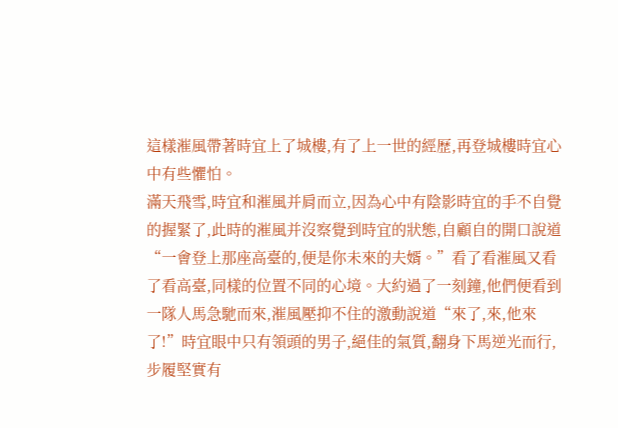這樣漼風帶著時宜上了城樓,有了上一世的經歷,再登城樓時宜心中有些懼怕。
滿天飛雪,時宜和漼風并肩而立,因為心中有陰影時宜的手不自覺的握緊了,此時的漼風并沒察覺到時宜的狀態,自顧自的開口說道“一會登上那座高臺的,便是你未來的夫婿。”看了看漼風又看了看高臺,同樣的位置不同的心境。大約過了一刻鐘,他們便看到一隊人馬急馳而來,漼風壓抑不住的激動說道“來了,來,他來了!”時宜眼中只有領頭的男子,絕佳的氣質,翻身下馬逆光而行,步履堅實有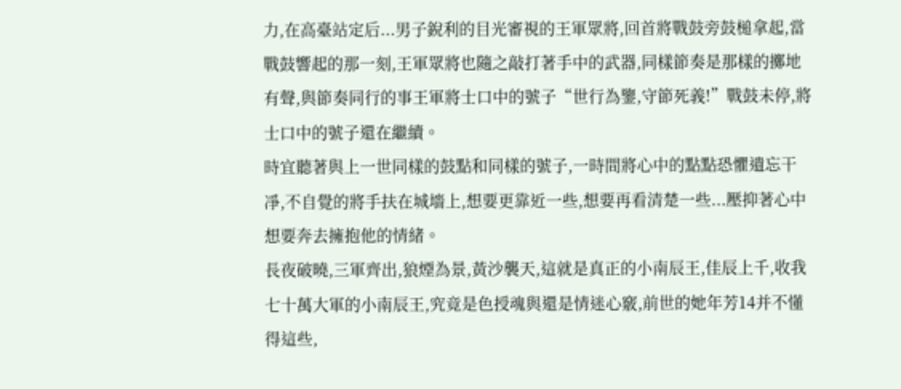力,在高臺站定后...男子銳利的目光審視的王軍眾將,回首將戰鼓旁鼓槌拿起,當戰鼓響起的那一刻,王軍眾將也隨之敲打著手中的武器,同樣節奏是那樣的擲地有聲,與節奏同行的事王軍將士口中的號子“世行為鑒,守節死義!”戰鼓未停,將士口中的號子還在繼續。
時宜聽著與上一世同樣的鼓點和同樣的號子,一時間將心中的點點恐懼遺忘干凈,不自覺的將手扶在城墻上,想要更靠近一些,想要再看清楚一些...壓抑著心中想要奔去擁抱他的情緒。
長夜破曉,三軍齊出,狼煙為景,黃沙襲天,這就是真正的小南辰王,佳辰上千,收我七十萬大軍的小南辰王,究竟是色授魂與還是情迷心竅,前世的她年芳14并不懂得這些,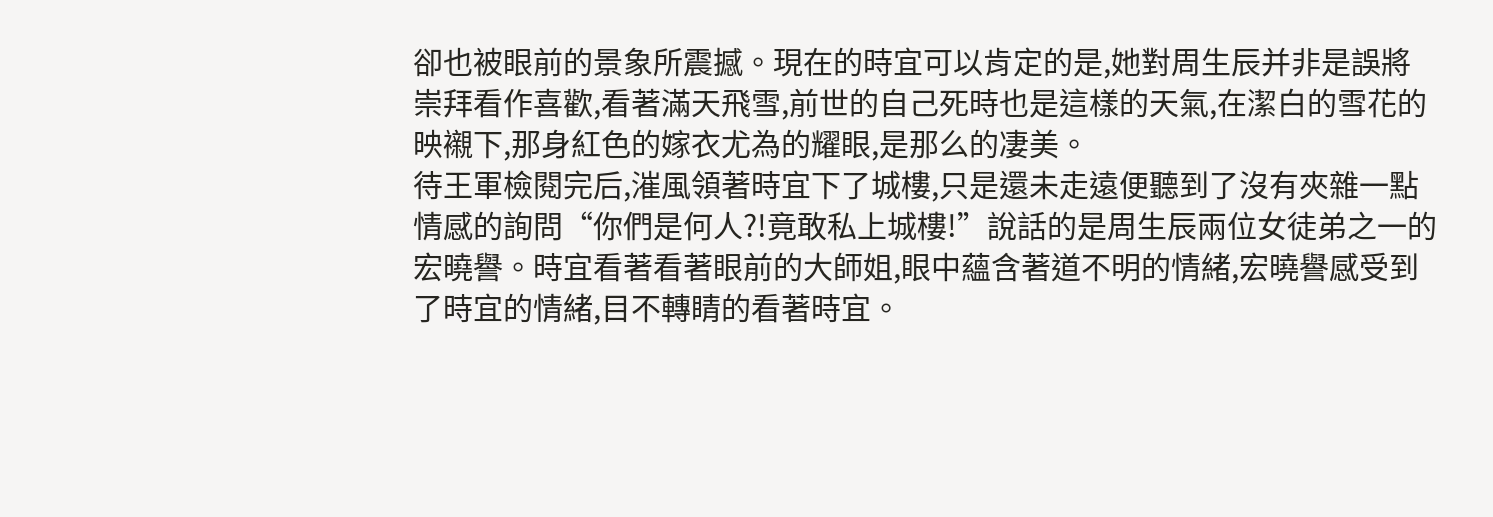卻也被眼前的景象所震撼。現在的時宜可以肯定的是,她對周生辰并非是誤將崇拜看作喜歡,看著滿天飛雪,前世的自己死時也是這樣的天氣,在潔白的雪花的映襯下,那身紅色的嫁衣尤為的耀眼,是那么的凄美。
待王軍檢閱完后,漼風領著時宜下了城樓,只是還未走遠便聽到了沒有夾雜一點情感的詢問“你們是何人?!竟敢私上城樓!”說話的是周生辰兩位女徒弟之一的宏曉譽。時宜看著看著眼前的大師姐,眼中蘊含著道不明的情緒,宏曉譽感受到了時宜的情緒,目不轉睛的看著時宜。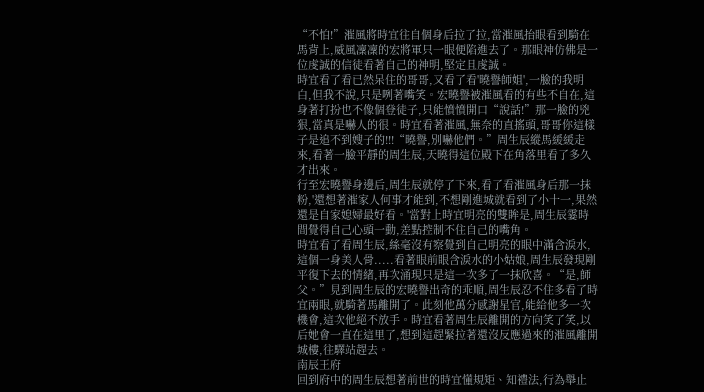“不怕!”漼風將時宜往自個身后拉了拉,當漼風抬眼看到騎在馬背上,威風凜凜的宏將軍只一眼便陷進去了。那眼神仿佛是一位虔誠的信徒看著自己的神明,堅定且虔誠。
時宜看了看已然呆住的哥哥,又看了看'曉譽師姐',一臉的我明白,但我不說,只是咧著嘴笑。宏曉譽被漼風看的有些不自在,這身著打扮也不像個登徒子,只能憤憤開口“說話!”那一臉的兇狠,當真是嚇人的很。時宜看著漼風,無奈的直搖頭,哥哥你這樣子是追不到嫂子的!!!“曉譽,別嚇他們。”周生辰縱馬緩緩走來,看著一臉平靜的周生辰,天曉得這位殿下在角落里看了多久才出來。
行至宏曉譽身邊后,周生辰就停了下來,看了看漼風身后那一抹粉,'還想著漼家人何事才能到,不想剛進城就看到了小十一,果然還是自家媳婦最好看。'當對上時宜明亮的雙眸是,周生辰霎時間覺得自己心頭一動,差點控制不住自己的嘴角。
時宜看了看周生辰,絲毫沒有察覺到自己明亮的眼中滿含淚水,這個一身美人骨.....看著眼前眼含淚水的小姑娘,周生辰發現剛平復下去的情緒,再次涌現只是這一次多了一抹欣喜。“是,師父。”見到周生辰的宏曉譽出奇的乖順,周生辰忍不住多看了時宜兩眼,就騎著馬離開了。此刻他萬分感謝星官,能給他多一次機會,這次他絕不放手。時宜看著周生辰離開的方向笑了笑,以后她會一直在這里了,想到這趕緊拉著還沒反應過來的漼風離開城樓,往驛站趕去。
南辰王府
回到府中的周生辰想著前世的時宜懂規矩、知禮法,行為舉止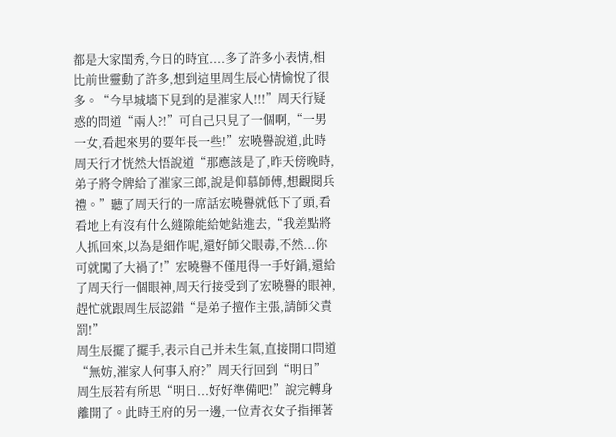都是大家閨秀,今日的時宜....多了許多小表情,相比前世靈動了許多,想到這里周生辰心情愉悅了很多。“今早城墻下見到的是漼家人!!!”周天行疑惑的問道“兩人?!”可自己只見了一個啊,“一男一女,看起來男的要年長一些!”宏曉譽說道,此時周天行才恍然大悟說道“那應該是了,昨天傍晚時,弟子將令牌給了漼家三郎,說是仰慕師傅,想觀閱兵禮。”聽了周天行的一席話宏曉譽就低下了頭,看看地上有沒有什么縫隙能給她鉆進去,“我差點將人抓回來,以為是細作呢,還好師父眼毒,不然...你可就闖了大禍了!”宏曉譽不僅甩得一手好鍋,還給了周天行一個眼神,周天行接受到了宏曉譽的眼神,趕忙就跟周生辰認錯“是弟子擅作主張,請師父責罰!”
周生辰擺了擺手,表示自己并未生氣,直接開口問道“無妨,漼家人何事入府?”周天行回到“明日”周生辰若有所思“明日...好好準備吧!”說完轉身離開了。此時王府的另一邊,一位青衣女子指揮著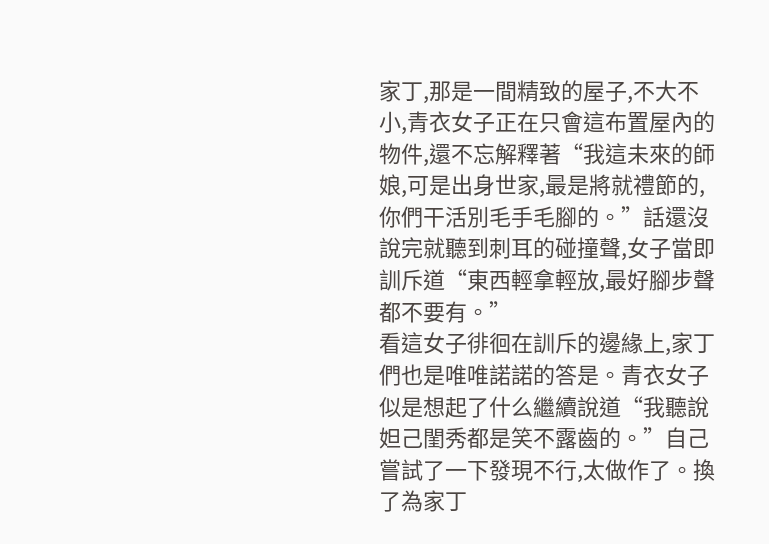家丁,那是一間精致的屋子,不大不小,青衣女子正在只會這布置屋內的物件,還不忘解釋著“我這未來的師娘,可是出身世家,最是將就禮節的,你們干活別毛手毛腳的。”話還沒說完就聽到刺耳的碰撞聲,女子當即訓斥道“東西輕拿輕放,最好腳步聲都不要有。”
看這女子徘徊在訓斥的邊緣上,家丁們也是唯唯諾諾的答是。青衣女子似是想起了什么繼續說道“我聽說妲己閨秀都是笑不露齒的。”自己嘗試了一下發現不行,太做作了。換了為家丁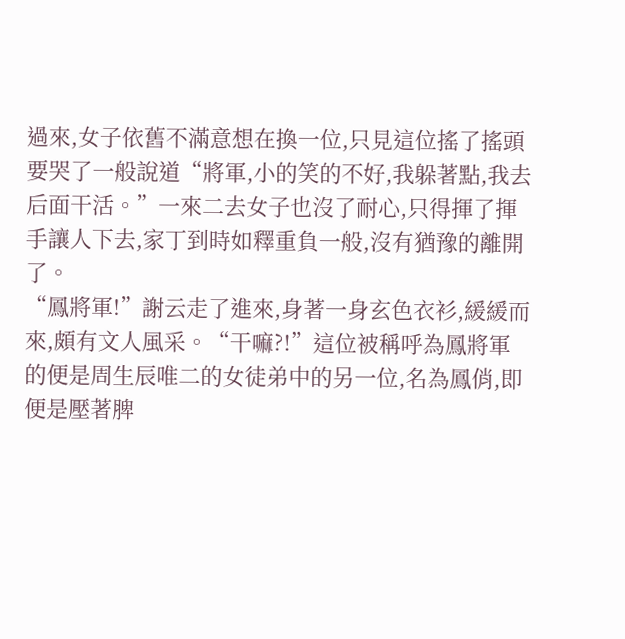過來,女子依舊不滿意想在換一位,只見這位搖了搖頭要哭了一般說道“將軍,小的笑的不好,我躲著點,我去后面干活。”一來二去女子也沒了耐心,只得揮了揮手讓人下去,家丁到時如釋重負一般,沒有猶豫的離開了。
“鳳將軍!”謝云走了進來,身著一身玄色衣衫,緩緩而來,頗有文人風采。“干嘛?!”這位被稱呼為鳳將軍的便是周生辰唯二的女徒弟中的另一位,名為鳳俏,即便是壓著脾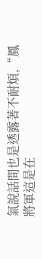氣說話間也是透露著不耐煩,“鳳將軍這是在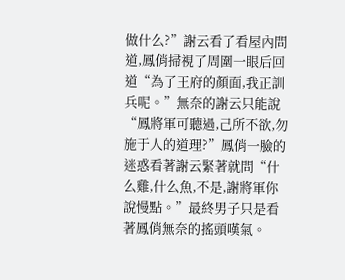做什么?”謝云看了看屋內問道,鳳俏掃視了周圍一眼后回道“為了王府的顏面,我正訓兵呢。”無奈的謝云只能說“鳳將軍可聽過,己所不欲,勿施于人的道理?”鳳俏一臉的迷惑看著謝云緊著就問“什么雞,什么魚,不是,謝將軍你說慢點。”最終男子只是看著鳳俏無奈的搖頭嘆氣。